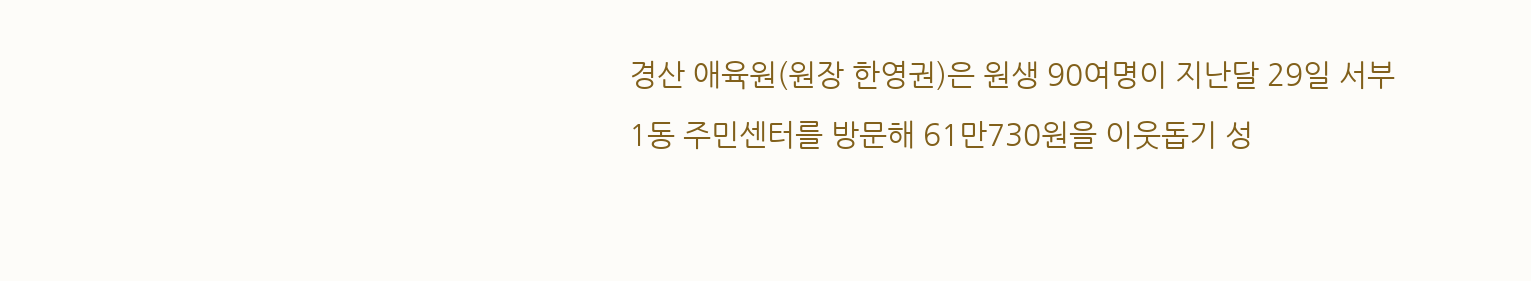경산 애육원(원장 한영권)은 원생 90여명이 지난달 29일 서부1동 주민센터를 방문해 61만730원을 이웃돕기 성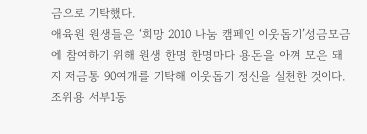금으로 기탁했다.
애육원 원생들은 ‘희망 2010 나눔 캠페인 이웃돕기’성금모금에 참여하기 위해 원생 한명 한명마다 용돈을 아껴 모은 돼지 저금통 90여개를 기탁해 이웃돕기 정신을 실천한 것이다.
조위용 서부1동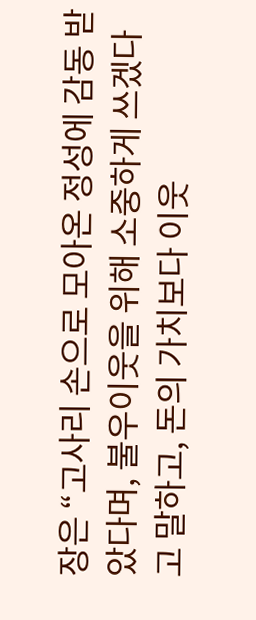장은 “고사리 손으로 모아온 정성에 감동 받았다며, 불우이웃을 위해 소중하게 쓰겠다고 말하고, 돈의 가치보다 이웃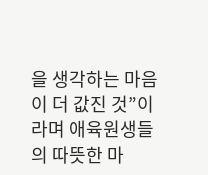을 생각하는 마음이 더 값진 것”이라며 애육원생들의 따뜻한 마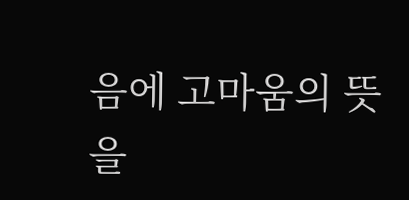음에 고마움의 뜻을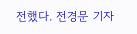전했다. 전경문 기자